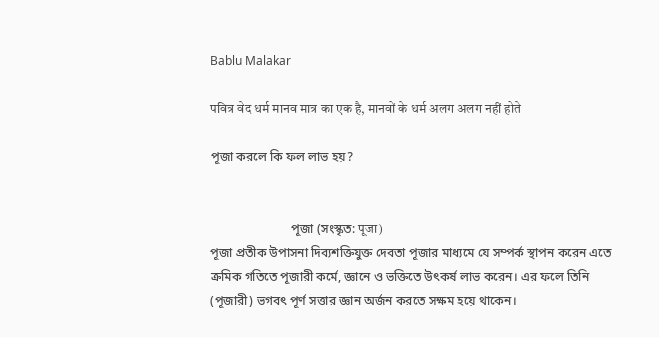Bablu Malakar

पवित्र वेद धर्म मानव मात्र का एक है, मानवों के धर्म अलग अलग नहीं होते

পূজা করলে কি ফল লাভ হয়?


                          পূজা (সংস্কৃত: पूजा)
পূজা প্রতীক উপাসনা দিব্যশক্তিযুক্ত দেবতা পূজার মাধ্যমে যে সম্পর্ক স্থাপন করেন এতে ক্রমিক গতিতে পূজারী কর্মে, জ্ঞানে ও ভক্তিতে উৎকর্ষ লাভ করেন। এর ফলে তিনি (পূজারী) ভগবৎ পূর্ণ সত্তার জ্ঞান অর্জন করতে সক্ষম হয়ে থাকেন।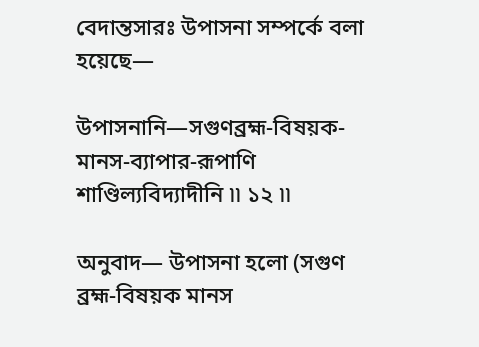বেদান্তসারঃ উপাসনা সম্পর্কে বলা হয়েছে—

উপাসনানি—সগুণব্রহ্ম-বিষয়ক-মানস-ব্যাপার-রূপাণি
শাণ্ডিল্যবিদ্যাদীনি ৷৷ ১২ ৷৷

অনুবাদ— উপাসনা হলো (সগুণ ব্রহ্ম-বিষয়ক মানস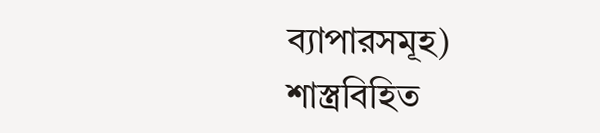ব্যাপারসমূহ) শাস্ত্রবিহিত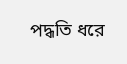পদ্ধতি ধরে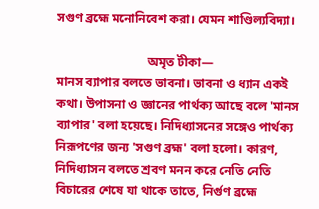সগুণ ব্রহ্মে মনোনিবেশ করা। যেমন শাণ্ডিল্যবিদ্যা।

                             অমৃত টীকা—
মানস ব্যাপার বলতে ভাবনা। ভাবনা ও ধ্যান একই কথা। উপাসনা ও জ্ঞানের পার্থক্য আছে বলে 'মানস ব্যাপার' বলা হয়েছে। নিদিধ্যাসনের সঙ্গেও পার্থক্য নিরূপণের জন্য 'সগুণ ব্রহ্ম' বলা হলো। কারণ, নিদিধ্যাসন বলতে শ্রবণ মনন করে নেতি নেতি বিচারের শেষে যা থাকে তাতে, নির্গুণ ব্রহ্মে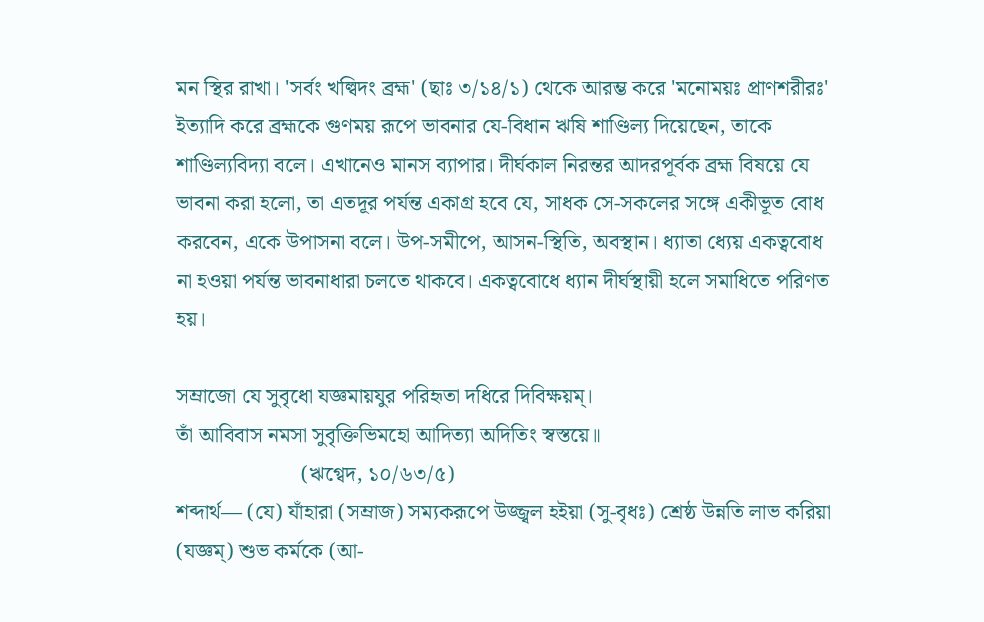মন স্থির রাখা। 'সর্বং খল্বিদং ব্ৰহ্ম' (ছাঃ ৩/১৪/১) থেকে আরম্ভ করে 'মনোময়ঃ প্রাণশরীরঃ' ইত্যাদি করে ব্রহ্মকে গুণময় রূপে ভাবনার যে-বিধান ঋষি শাণ্ডিল্য দিয়েছেন, তাকে শাণ্ডিল্যবিদ্যা বলে। এখানেও মানস ব্যাপার। দীর্ঘকাল নিরন্তর আদরপূর্বক ব্রহ্ম বিষয়ে যে ভাবনা করা হলো, তা এতদূর পর্যন্ত একাগ্র হবে যে, সাধক সে-সকলের সঙ্গে একীভূত বোধ করবেন, একে উপাসনা বলে। উপ-সমীপে, আসন-স্থিতি, অবস্থান। ধ্যাতা ধ্যেয় একত্ববোধ না হওয়া পর্যন্ত ভাবনাধারা চলতে থাকবে। একত্ববোধে ধ্যান দীর্ঘস্থায়ী হলে সমাধিতে পরিণত হয়।

সম্রাজো যে সুবৃধো যজ্ঞমায়যুর পরিহৃতা দধিরে দিবিক্ষয়ম্।
তাঁ আবিবাস নমসা সুবৃক্তিভিমহো আদিত্যা অদিতিং স্বস্তয়ে॥
                       (ঋগ্বেদ, ১০/৬৩/৫)
শব্দার্থ— (যে) যাঁহারা (সম্রাজ) সম্যকরূপে উজ্জ্বল হইয়া (সু-বৃধঃ) শ্রেষ্ঠ উন্নতি লাভ করিয়া (যজ্ঞম্) শুভ কর্মকে (আ-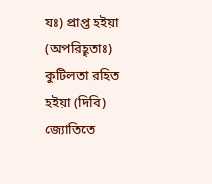যঃ) প্রাপ্ত হইয়া (অপরিহৄতাঃ) কুটিলতা রহিত হইয়া (দিবি) জ্যোতিতে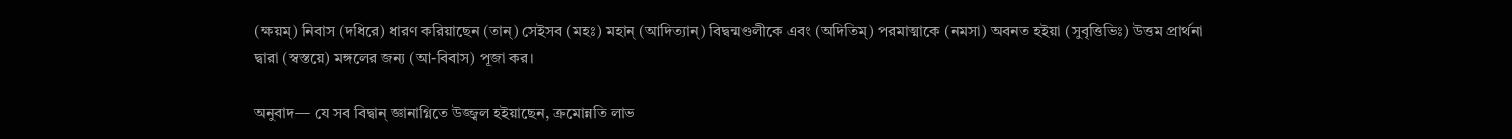(ক্ষয়ম্) নিবাস (দধিরে) ধারণ করিয়াছেন (তান্) সেইসব (মহঃ) মহান্ (আদিত্যান্) বিদ্বন্মণ্ডলীকে এবং (অদিতিম্) পরমাত্মাকে (নমসা) অবনত হইয়া (সুবৃত্তিভিঃ) উত্তম প্রার্থনা দ্বারা (স্বস্তয়ে) মঙ্গলের জন্য (আ-বিবাস) পূজা কর।

অনুবাদ— যে সব বিদ্বান্ জ্ঞানাগ্নিতে উজ্জ্বল হইয়াছেন, ক্রমোন্নতি লাভ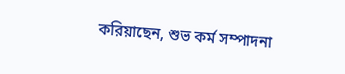করিয়াছেন, শুভ কর্ম সম্পাদনা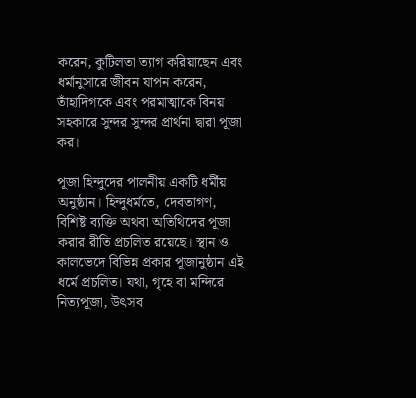করেন, কুটিলতা ত্যাগ করিয়াছেন এবং ধর্মানুসারে জীবন যাপন করেন, তাঁহাদিগকে এবং পরমাত্মাকে বিনয় সহকারে সুন্দর সুন্দর প্রার্থনা দ্বারা পূজা কর।

পূজা হিন্দুদের পালনীয় একটি ধর্মীয় অনুষ্ঠান। হিন্দুধর্মতে, দেবতাগণ, বিশিষ্ট ব্যক্তি অথবা অতিথিদের পূজা করার রীতি প্রচলিত রয়েছে। স্থান ও কালভেদে বিভিন্ন প্রকার পূজানুষ্ঠান এই ধর্মে প্রচলিত। যথা, গৃহে বা মন্দিরে নিত্যপূজা, উৎসব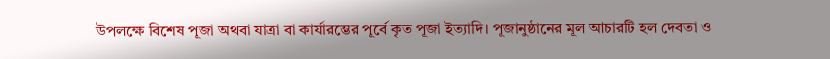উপলক্ষে বিশেষ পূজা অথবা যাত্রা বা কার্যারম্ভের পূর্বে কৃত পূজা ইত্যাদি। পূজানুষ্ঠানের মূল আচারটি হল দেবতা ও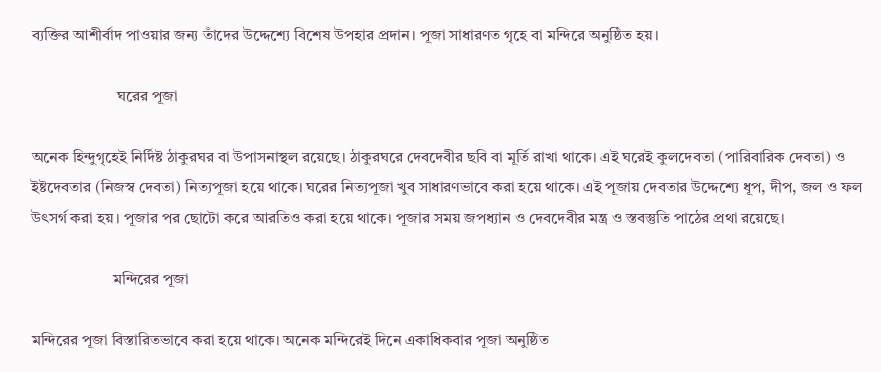ব্যক্তির আশীর্বাদ পাওয়ার জন্য তাঁদের উদ্দেশ্যে বিশেষ উপহার প্রদান। পূজা সাধারণত গৃহে বা মন্দিরে অনুষ্ঠিত হয়।

                      ঘরের পূজা

অনেক হিন্দুগৃহেই নির্দিষ্ট ঠাকুরঘর বা উপাসনাস্থল রয়েছে। ঠাকুরঘরে দেবদেবীর ছবি বা মূর্তি রাখা থাকে। এই ঘরেই কুলদেবতা (পারিবারিক দেবতা) ও ইষ্টদেবতার (নিজস্ব দেবতা) নিত্যপূজা হয়ে থাকে। ঘরের নিত্যপূজা খুব সাধারণভাবে করা হয়ে থাকে। এই পূজায় দেবতার উদ্দেশ্যে ধূপ, দীপ, জল ও ফল উৎসর্গ করা হয়। পূজার পর ছোটো করে আরতিও করা হয়ে থাকে। পূজার সময় জপধ্যান ও দেবদেবীর মন্ত্র ও স্তবস্তুতি পাঠের প্রথা রয়েছে।

                     মন্দিরের পূজা

মন্দিরের পূজা বিস্তারিতভাবে করা হয়ে থাকে। অনেক মন্দিরেই দিনে একাধিকবার পূজা অনুষ্ঠিত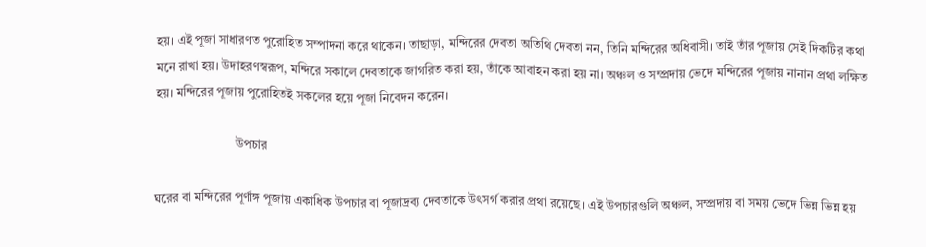হয়। এই পূজা সাধারণত পুরোহিত সম্পাদনা করে থাকেন। তাছাড়া, মন্দিরের দেবতা অতিথি দেবতা নন, তিনি মন্দিরের অধিবাসী। তাই তাঁর পূজায় সেই দিকটির কথা মনে রাখা হয়। উদাহরণস্বরূপ, মন্দিরে সকালে দেবতাকে জাগরিত করা হয়, তাঁকে আবাহন করা হয় না। অঞ্চল ও সম্প্রদায় ভেদে মন্দিরের পূজায় নানান প্রথা লক্ষিত হয়। মন্দিরের পূজায় পুরোহিতই সকলের হয়ে পূজা নিবেদন করেন।

                          উপচার

ঘরের বা মন্দিরের পূর্ণাঙ্গ পূজায় একাধিক উপচার বা পূজাদ্রব্য দেবতাকে উৎসর্গ করার প্রথা রয়েছে। এই উপচারগুলি অঞ্চল, সম্প্রদায় বা সময় ভেদে ভিন্ন ভিন্ন হয়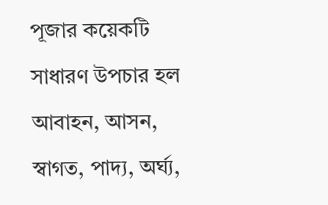পূজার কয়েকটি সাধারণ উপচার হল আবাহন, আসন, স্বাগত, পাদ্য, অর্ঘ্য,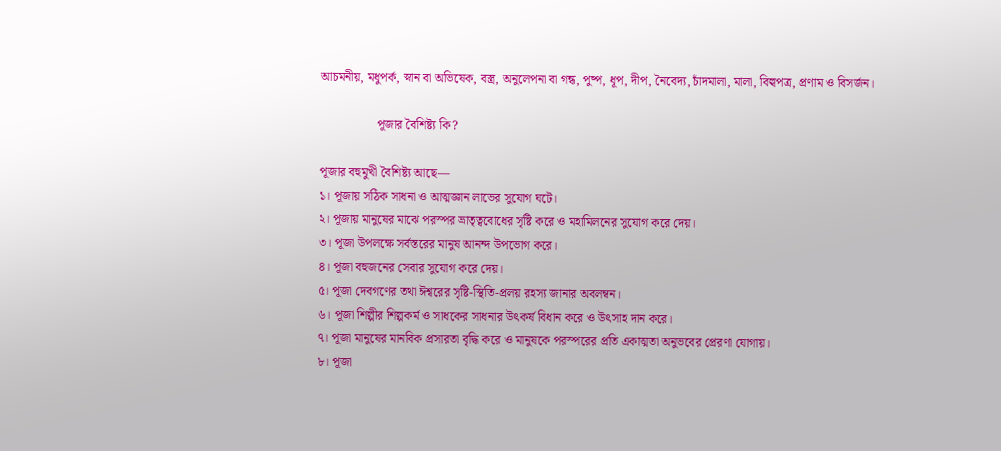আচমনীয়, মধুপর্ক, স্নান বা অভিষেক, বস্ত্র, অনুলেপনা বা গন্ধ, পুষ্প, ধূপ, দীপ, নৈবেদ্য, চাঁদমালা, মালা, বিল্বপত্র, প্রণাম ও বিসর্জন।

                  পূজার বৈশিষ্ট্য কি?

পূজার বহুমুখী বৈশিষ্ট্য আছে—
১। পূজায় সঠিক সাধনা ও আত্মজ্ঞান লাভের সুযোগ ঘটে।
২। পূজায় মানুষের মাঝে পরস্পর ভ্রাতৃত্ববোধের সৃষ্টি করে ও মহামিলনের সুযোগ করে দেয়।
৩। পূজা উপলক্ষে সর্বস্তরের মানুষ আনন্দ উপভোগ করে।
৪। পূজা বহুজনের সেবার সুযোগ করে দেয়।
৫। পূজা দেবগণের তথা ঈশ্বরের সৃষ্টি-স্থিতি-প্রলয় রহস্য জানার অবলম্বন।
৬। পূজা শিল্পীর শিল্পকর্ম ও সাধকের সাধনার উৎকর্ষ বিধান করে ও উৎসাহ দান করে।
৭। পূজা মানুষের মানবিক প্রসারতা বৃদ্ধি করে ও মানুষকে পরস্পরের প্রতি একাত্মতা অনুভবের প্রেরণা যোগায়।
৮। পূজা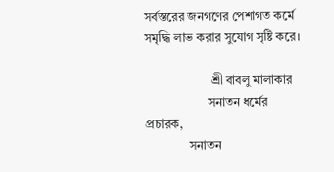সর্বস্তরের জনগণের পেশাগত কর্মে সমৃদ্ধি লাভ করার সুযোগ সৃষ্টি করে।

                     শ্রী বাবলু মালাকার
                    সনাতন ধর্মের প্রচারক,
              সনাতন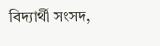বিদ্যার্থী সংসদ,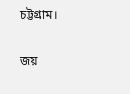চট্টগ্রাম।

জয়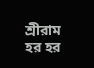শ্রীরাম
হর হর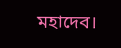মহাদেব।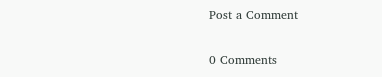Post a Comment

0 Comments